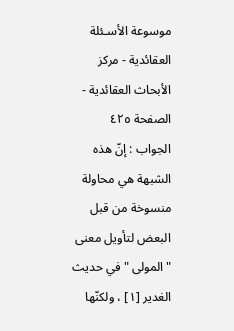موسوعة الأسـئلة العقائدية - مركز الأبحاث العقائدية - الصفحة ٤٢٥
الجواب : إنّ هذه الشبهة هي محاولة منسوخة من قبل البعض لتأويل معنى " المولى " في حديث الغدير [١] ، ولكنّها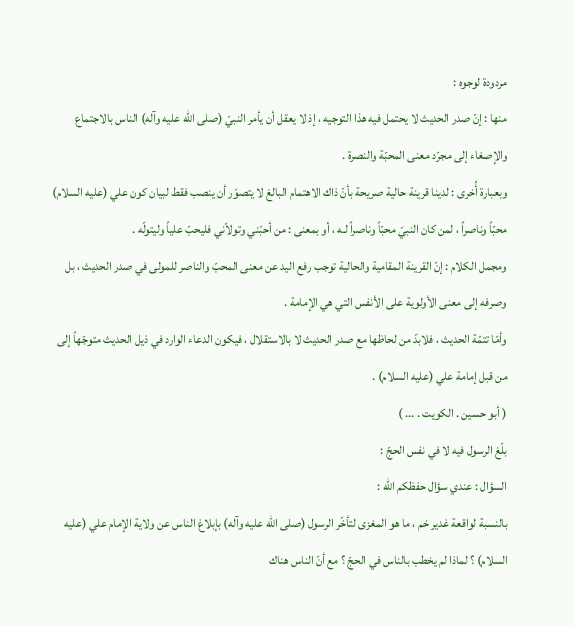مردودة لوجوه :
منها : إنّ صدر الحديث لا يحتمل فيه هذا التوجيه ، إذ لا يعقل أن يأمر النبيّ (صلى الله عليه وآله) الناس بالاجتماع والإصغاء إلى مجرّد معنى المحبّة والنصرة .
وبعبارة أُخرى : لدينا قرينة حالية صريحة بأنّ ذاك الاهتمام البالغ لا يتصوّر أن ينصب فقط لبيان كون علي (عليه السلام) محبّاً وناصراً ، لمن كان النبيّ محبّاً وناصراً لـه ، أو بمعنى : من أحبّني وتولاّني فليحبّ علياً وليتولّه .
ومجمل الكلام : إنّ القرينة المقامية والحالية توجب رفع اليد عن معنى المحبّ والناصر للمولى في صدر الحديث ، بل وصرفه إلى معنى الأولوية على الأنفس التي هي الإمامة .
وأمّا تتمّة الحديث ، فلابدّ من لحاظها مع صدر الحديث لا بالاستقلال ، فيكون الدعاء الوارد في ذيل الحديث متوجّهاً إلى من قبل إمامة علي (عليه السلام) .
( أبو حسين . الكويت . ... )
بلّغ الرسول فيه لا في نفس الحجّ :
السؤال : عندي سؤال حفظكم الله :
بالنسبة لواقعة غدير خم ، ما هو المغزى لتأخّر الرسول (صلى الله عليه وآله) بإبلاغ الناس عن ولاية الإمام علي (عليه السلام) ؟ لماذا لم يخطب بالناس في الحجّ ؟ مع أنّ الناس هناك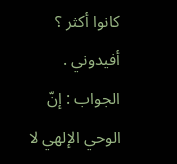كانوا أكثر ؟ أفيدوني .
الجواب : إنّ الوحي الإلهي لا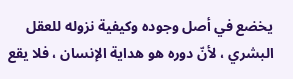يخضع في أصل وجوده وكيفية نزوله للعقل البشري ، لأنّ دوره هو هداية الإنسان ، فلا يقع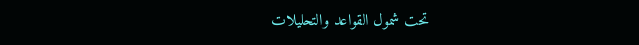تحت شمول القواعد والتحليلات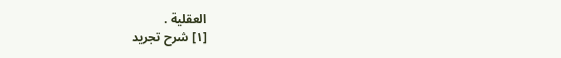العقلية .
[١] شرح تجريد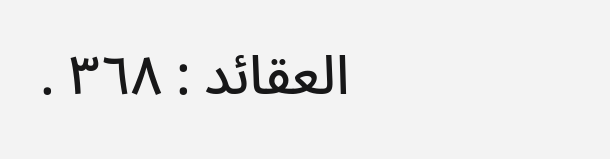العقائد : ٣٦٨ .